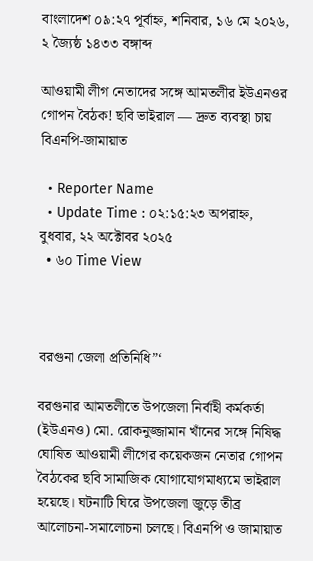বাংলাদেশ ০৯:২৭ পূর্বাহ্ন, শনিবার, ১৬ মে ২০২৬, ২ জ্যৈষ্ঠ ১৪৩৩ বঙ্গাব্দ

আওয়ামী লীগ নেতাদের সঙ্গে আমতলীর ইউএনওর গোপন বৈঠক! ছবি ভাইরাল — দ্রুত ব্যবস্থা চায় বিএনপি-জামায়াত

  • Reporter Name
  • Update Time : ০২:১৫:২৩ অপরাহ্ন, বুধবার, ২২ অক্টোবর ২০২৫
  • ৬০ Time View



বরগুনা জেলা প্রতিনিধি”‘

বরগুনার আমতলীতে উপজেলা নির্বাহী কর্মকর্তা (ইউএনও) মো. রোকনুজ্জামান খাঁনের সঙ্গে নিষিদ্ধ ঘোষিত আওয়ামী লীগের কয়েকজন নেতার গোপন বৈঠকের ছবি সামাজিক যোগাযোগমাধ্যমে ভাইরাল হয়েছে। ঘটনাটি ঘিরে উপজেলা জুড়ে তীব্র আলোচনা-সমালোচনা চলছে। বিএনপি ও জামায়াত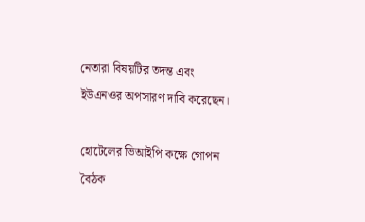নেতারা বিষয়টির তদন্ত এবং ইউএনওর অপসারণ দাবি করেছেন।

হোটেলের ভিআইপি কক্ষে গোপন বৈঠক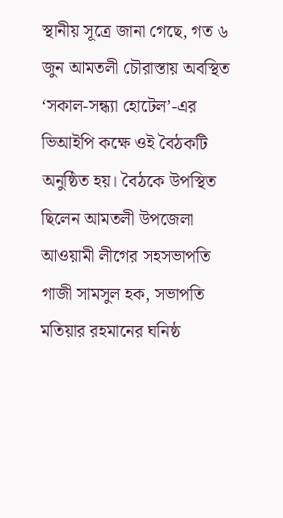স্থানীয় সূত্রে জানা গেছে, গত ৬ জুন আমতলী চৌরাস্তায় অবস্থিত ‘সকাল-সন্ধ্যা হোটেল’-এর ভিআইপি কক্ষে ওই বৈঠকটি অনুষ্ঠিত হয়। বৈঠকে উপস্থিত ছিলেন আমতলী উপজেলা আওয়ামী লীগের সহসভাপতি গাজী সামসুল হক, সভাপতি মতিয়ার রহমানের ঘনিষ্ঠ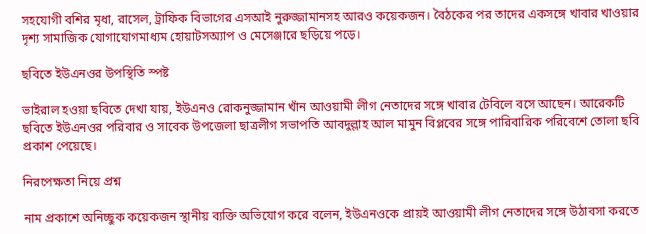সহযোগী বশির মৃধা, রাসেল, ট্রাফিক বিভাগের এসআই নুরুজ্জামানসহ আরও কয়েকজন। বৈঠকের পর তাদের একসঙ্গে খাবার খাওয়ার দৃশ্য সামাজিক যোগাযোগমাধ্যম হোয়াটসঅ্যাপ ও মেসেঞ্জারে ছড়িয়ে পড়ে।

ছবিতে ইউএনওর উপস্থিতি স্পষ্ট

ভাইরাল হওয়া ছবিতে দেখা যায়, ইউএনও রোকনুজ্জামান খাঁন আওয়ামী লীগ নেতাদের সঙ্গে খাবার টেবিলে বসে আছেন। আরেকটি ছবিতে ইউএনওর পরিবার ও সাবেক উপজেলা ছাত্রলীগ সভাপতি আবদুল্লাহ আল মামুন বিপ্লবের সঙ্গে পারিবারিক পরিবেশে তোলা ছবি প্রকাশ পেয়েছে।

নিরপেক্ষতা নিয়ে প্রশ্ন

নাম প্রকাশে অনিচ্ছুক কয়েকজন স্থানীয় ব্যক্তি অভিযোগ করে বলেন, ইউএনওকে প্রায়ই আওয়ামী লীগ নেতাদের সঙ্গে উঠাবসা করতে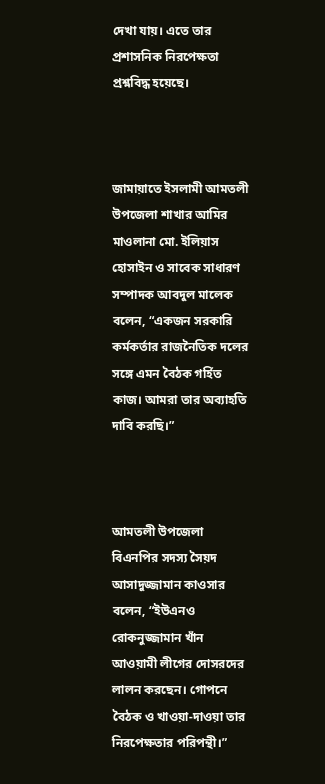দেখা যায়। এতে তার প্রশাসনিক নিরপেক্ষতা প্রশ্নবিদ্ধ হয়েছে।



জামায়াতে ইসলামী আমতলী উপজেলা শাখার আমির মাওলানা মো. ইলিয়াস হোসাইন ও সাবেক সাধারণ সম্পাদক আবদুল মালেক বলেন, “একজন সরকারি কর্মকর্তার রাজনৈতিক দলের সঙ্গে এমন বৈঠক গর্হিত কাজ। আমরা তার অব্যাহতি দাবি করছি।”



আমতলী উপজেলা বিএনপির সদস্য সৈয়দ আসাদুজ্জামান কাওসার বলেন, “ইউএনও রোকনুজ্জামান খাঁন আওয়ামী লীগের দোসরদের লালন করছেন। গোপনে বৈঠক ও খাওয়া-দাওয়া তার নিরপেক্ষতার পরিপন্থী।”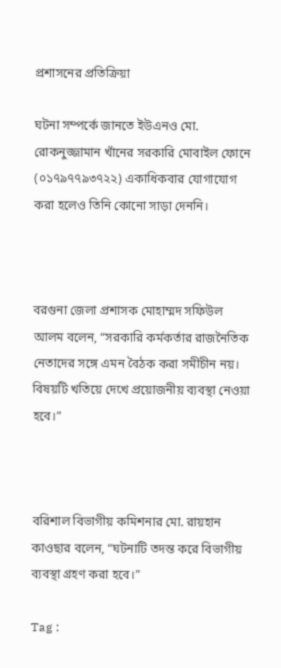প্রশাসনের প্রতিক্রিয়া

ঘটনা সম্পর্কে জানতে ইউএনও মো. রোকনুজ্জামান খাঁনের সরকারি মোবাইল ফোনে (০১৭৯৭৭৯৩৭২২) একাধিকবার যোগাযোগ করা হলেও তিনি কোনো সাড়া দেননি।



বরগুনা জেলা প্রশাসক মোহাম্মদ সফিউল আলম বলেন, “সরকারি কর্মকর্তার রাজনৈতিক নেতাদের সঙ্গে এমন বৈঠক করা সমীচীন নয়। বিষয়টি খতিয়ে দেখে প্রয়োজনীয় ব্যবস্থা নেওয়া হবে।”



বরিশাল বিভাগীয় কমিশনার মো. রায়হান কাওছার বলেন, “ঘটনাটি তদন্ত করে বিভাগীয় ব্যবস্থা গ্রহণ করা হবে।”

Tag :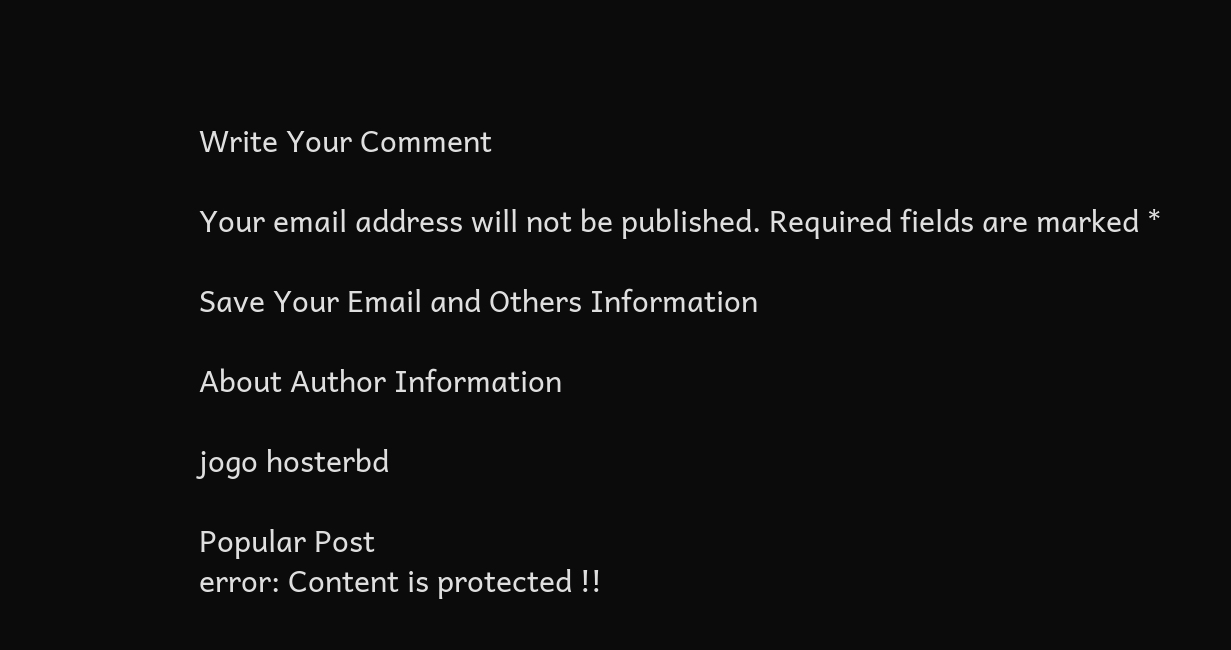Write Your Comment

Your email address will not be published. Required fields are marked *

Save Your Email and Others Information

About Author Information

jogo hosterbd

Popular Post
error: Content is protected !!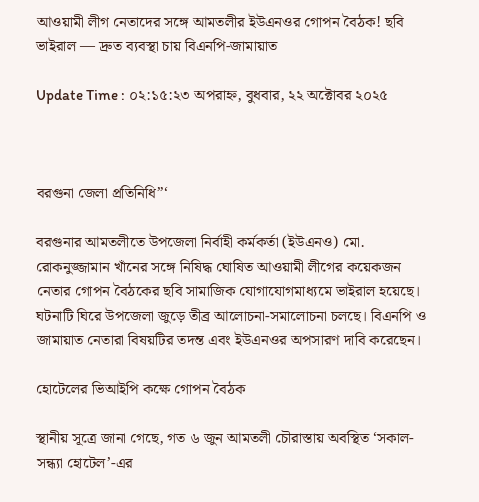আওয়ামী লীগ নেতাদের সঙ্গে আমতলীর ইউএনওর গোপন বৈঠক! ছবি ভাইরাল — দ্রুত ব্যবস্থা চায় বিএনপি-জামায়াত

Update Time : ০২:১৫:২৩ অপরাহ্ন, বুধবার, ২২ অক্টোবর ২০২৫



বরগুনা জেলা প্রতিনিধি”‘

বরগুনার আমতলীতে উপজেলা নির্বাহী কর্মকর্তা (ইউএনও) মো. রোকনুজ্জামান খাঁনের সঙ্গে নিষিদ্ধ ঘোষিত আওয়ামী লীগের কয়েকজন নেতার গোপন বৈঠকের ছবি সামাজিক যোগাযোগমাধ্যমে ভাইরাল হয়েছে। ঘটনাটি ঘিরে উপজেলা জুড়ে তীব্র আলোচনা-সমালোচনা চলছে। বিএনপি ও জামায়াত নেতারা বিষয়টির তদন্ত এবং ইউএনওর অপসারণ দাবি করেছেন।

হোটেলের ভিআইপি কক্ষে গোপন বৈঠক

স্থানীয় সূত্রে জানা গেছে, গত ৬ জুন আমতলী চৌরাস্তায় অবস্থিত ‘সকাল-সন্ধ্যা হোটেল’-এর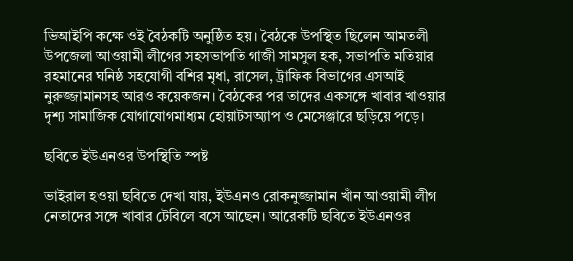ভিআইপি কক্ষে ওই বৈঠকটি অনুষ্ঠিত হয়। বৈঠকে উপস্থিত ছিলেন আমতলী উপজেলা আওয়ামী লীগের সহসভাপতি গাজী সামসুল হক, সভাপতি মতিয়ার রহমানের ঘনিষ্ঠ সহযোগী বশির মৃধা, রাসেল, ট্রাফিক বিভাগের এসআই নুরুজ্জামানসহ আরও কয়েকজন। বৈঠকের পর তাদের একসঙ্গে খাবার খাওয়ার দৃশ্য সামাজিক যোগাযোগমাধ্যম হোয়াটসঅ্যাপ ও মেসেঞ্জারে ছড়িয়ে পড়ে।

ছবিতে ইউএনওর উপস্থিতি স্পষ্ট

ভাইরাল হওয়া ছবিতে দেখা যায়, ইউএনও রোকনুজ্জামান খাঁন আওয়ামী লীগ নেতাদের সঙ্গে খাবার টেবিলে বসে আছেন। আরেকটি ছবিতে ইউএনওর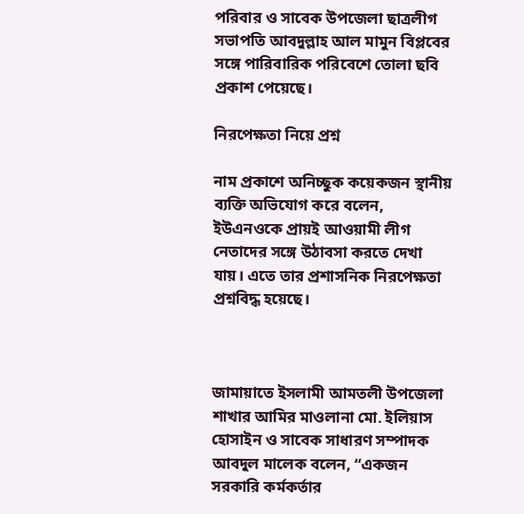পরিবার ও সাবেক উপজেলা ছাত্রলীগ সভাপতি আবদুল্লাহ আল মামুন বিপ্লবের সঙ্গে পারিবারিক পরিবেশে তোলা ছবি প্রকাশ পেয়েছে।

নিরপেক্ষতা নিয়ে প্রশ্ন

নাম প্রকাশে অনিচ্ছুক কয়েকজন স্থানীয় ব্যক্তি অভিযোগ করে বলেন, ইউএনওকে প্রায়ই আওয়ামী লীগ নেতাদের সঙ্গে উঠাবসা করতে দেখা যায়। এতে তার প্রশাসনিক নিরপেক্ষতা প্রশ্নবিদ্ধ হয়েছে।



জামায়াতে ইসলামী আমতলী উপজেলা শাখার আমির মাওলানা মো. ইলিয়াস হোসাইন ও সাবেক সাধারণ সম্পাদক আবদুল মালেক বলেন, “একজন সরকারি কর্মকর্তার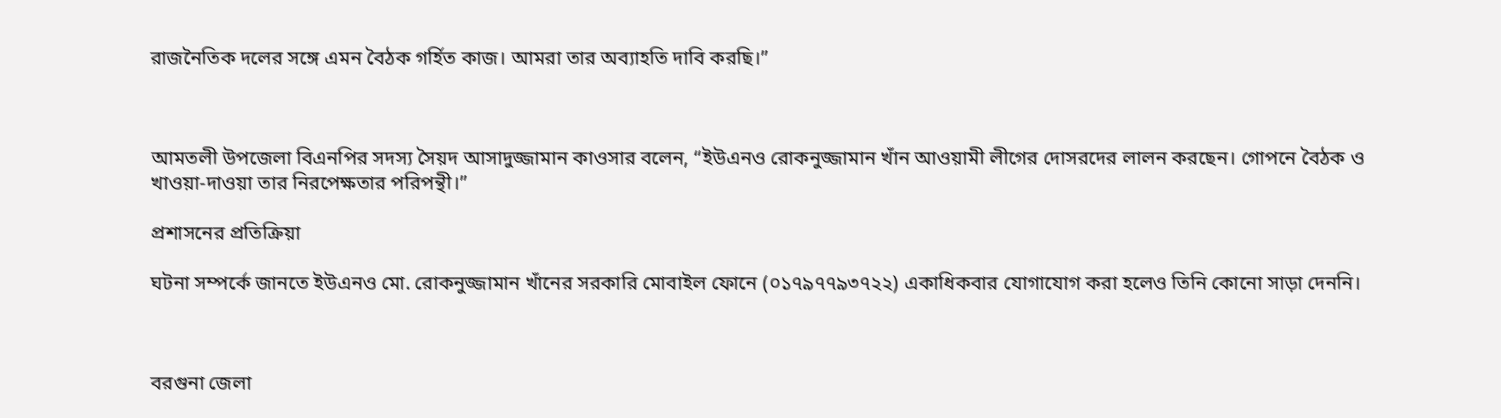রাজনৈতিক দলের সঙ্গে এমন বৈঠক গর্হিত কাজ। আমরা তার অব্যাহতি দাবি করছি।”



আমতলী উপজেলা বিএনপির সদস্য সৈয়দ আসাদুজ্জামান কাওসার বলেন, “ইউএনও রোকনুজ্জামান খাঁন আওয়ামী লীগের দোসরদের লালন করছেন। গোপনে বৈঠক ও খাওয়া-দাওয়া তার নিরপেক্ষতার পরিপন্থী।”

প্রশাসনের প্রতিক্রিয়া

ঘটনা সম্পর্কে জানতে ইউএনও মো. রোকনুজ্জামান খাঁনের সরকারি মোবাইল ফোনে (০১৭৯৭৭৯৩৭২২) একাধিকবার যোগাযোগ করা হলেও তিনি কোনো সাড়া দেননি।



বরগুনা জেলা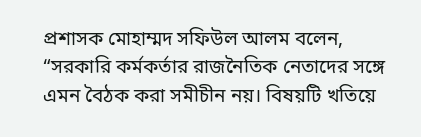প্রশাসক মোহাম্মদ সফিউল আলম বলেন, “সরকারি কর্মকর্তার রাজনৈতিক নেতাদের সঙ্গে এমন বৈঠক করা সমীচীন নয়। বিষয়টি খতিয়ে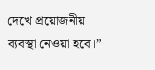দেখে প্রয়োজনীয় ব্যবস্থা নেওয়া হবে।”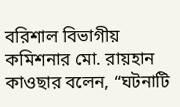বরিশাল বিভাগীয় কমিশনার মো. রায়হান কাওছার বলেন, “ঘটনাটি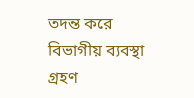তদন্ত করে বিভাগীয় ব্যবস্থা গ্রহণ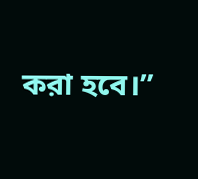করা হবে।”